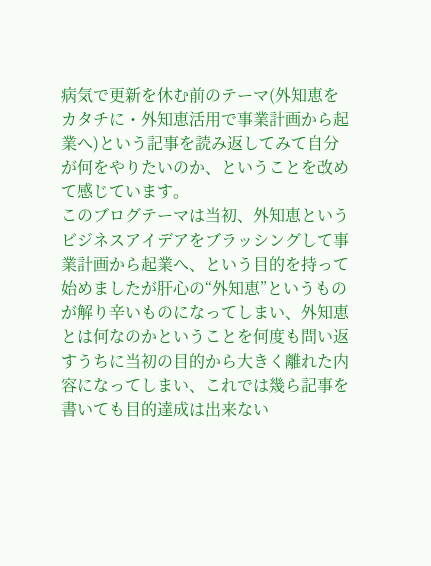病気で更新を休む前のテーマ(外知恵をカタチに・外知恵活用で事業計画から起業へ)という記事を読み返してみて自分が何をやりたいのか、ということを改めて感じています。
このブログテーマは当初、外知恵というビジネスアイデアをブラッシングして事業計画から起業へ、という目的を持って始めましたが肝心の“外知恵”というものが解り辛いものになってしまい、外知恵とは何なのかということを何度も問い返すうちに当初の目的から大きく離れた内容になってしまい、これでは幾ら記事を書いても目的達成は出来ない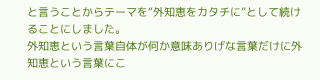と言うことからテーマを“外知恵をカタチに”として続けることにしました。
外知恵という言葉自体が何か意味ありげな言葉だけに外知恵という言葉にこ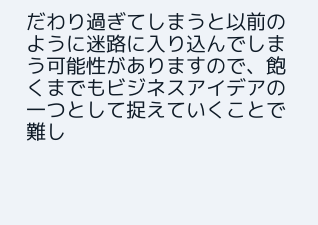だわり過ぎてしまうと以前のように迷路に入り込んでしまう可能性がありますので、飽くまでもビジネスアイデアの一つとして捉えていくことで難し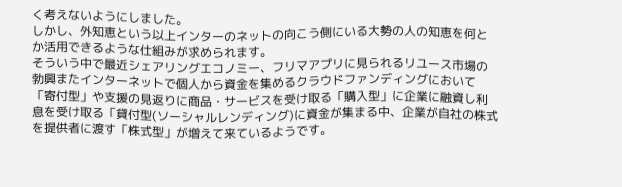く考えないようにしました。
しかし、外知恵という以上インターのネットの向こう側にいる大勢の人の知恵を何とか活用できるような仕組みが求められます。
そういう中で最近シェアリングエコノミー、フリマアプリに見られるリユース市場の勃興またインターネットで個人から資金を集めるクラウドファンディングにおいて「寄付型」や支援の見返りに商品・サービスを受け取る「購入型」に企業に融資し利息を受け取る「貸付型(ソーシャルレンディング)に資金が集まる中、企業が自社の株式を提供者に渡す「株式型」が増えて来ているようです。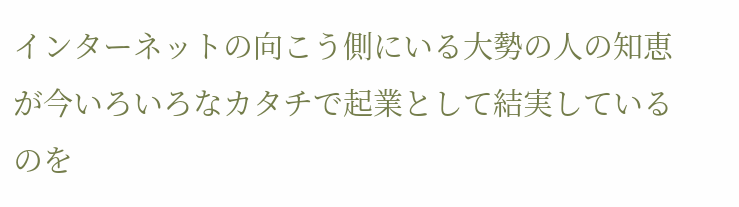インターネットの向こう側にいる大勢の人の知恵が今いろいろなカタチで起業として結実しているのを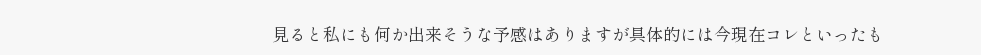見ると私にも何か出来そうな予感はありますが具体的には今現在コレといったも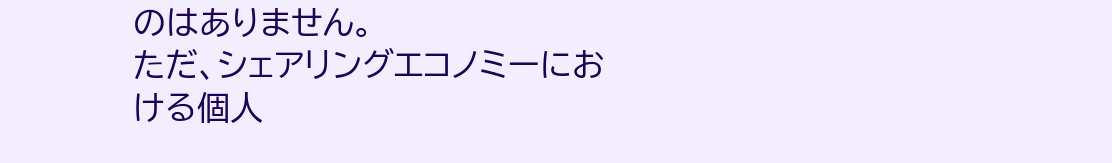のはありません。
ただ、シェアリングエコノミーにおける個人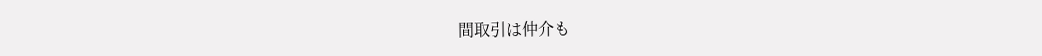間取引は仲介も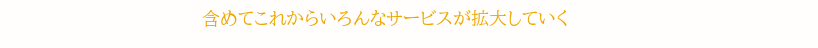含めてこれからいろんなサービスが拡大していく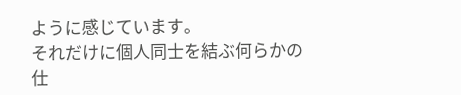ように感じています。
それだけに個人同士を結ぶ何らかの仕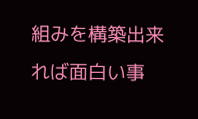組みを構築出来れば面白い事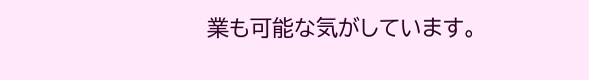業も可能な気がしています。